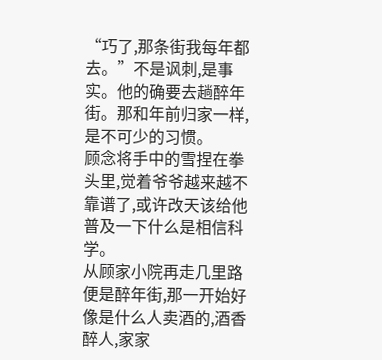“巧了,那条街我每年都去。”不是讽刺,是事实。他的确要去趟醉年街。那和年前归家一样,是不可少的习惯。
顾念将手中的雪捏在拳头里,觉着爷爷越来越不靠谱了,或许改天该给他普及一下什么是相信科学。
从顾家小院再走几里路便是醉年街,那一开始好像是什么人卖酒的,酒香醉人,家家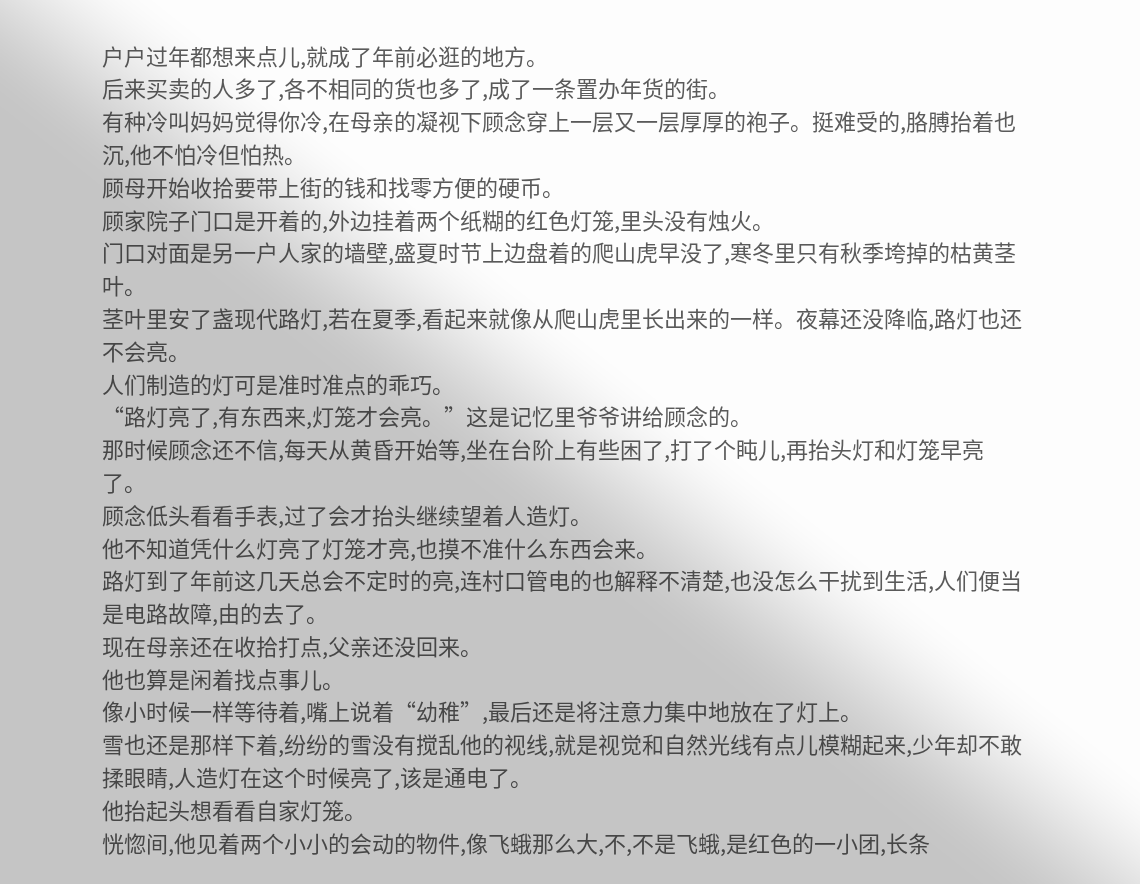户户过年都想来点儿,就成了年前必逛的地方。
后来买卖的人多了,各不相同的货也多了,成了一条置办年货的街。
有种冷叫妈妈觉得你冷,在母亲的凝视下顾念穿上一层又一层厚厚的袍子。挺难受的,胳膊抬着也沉,他不怕冷但怕热。
顾母开始收拾要带上街的钱和找零方便的硬币。
顾家院子门口是开着的,外边挂着两个纸糊的红色灯笼,里头没有烛火。
门口对面是另一户人家的墙壁,盛夏时节上边盘着的爬山虎早没了,寒冬里只有秋季垮掉的枯黄茎叶。
茎叶里安了盏现代路灯,若在夏季,看起来就像从爬山虎里长出来的一样。夜幕还没降临,路灯也还不会亮。
人们制造的灯可是准时准点的乖巧。
“路灯亮了,有东西来,灯笼才会亮。”这是记忆里爷爷讲给顾念的。
那时候顾念还不信,每天从黄昏开始等,坐在台阶上有些困了,打了个盹儿,再抬头灯和灯笼早亮了。
顾念低头看看手表,过了会才抬头继续望着人造灯。
他不知道凭什么灯亮了灯笼才亮,也摸不准什么东西会来。
路灯到了年前这几天总会不定时的亮,连村口管电的也解释不清楚,也没怎么干扰到生活,人们便当是电路故障,由的去了。
现在母亲还在收拾打点,父亲还没回来。
他也算是闲着找点事儿。
像小时候一样等待着,嘴上说着“幼稚”,最后还是将注意力集中地放在了灯上。
雪也还是那样下着,纷纷的雪没有搅乱他的视线,就是视觉和自然光线有点儿模糊起来,少年却不敢揉眼睛,人造灯在这个时候亮了,该是通电了。
他抬起头想看看自家灯笼。
恍惚间,他见着两个小小的会动的物件,像飞蛾那么大,不,不是飞蛾,是红色的一小团,长条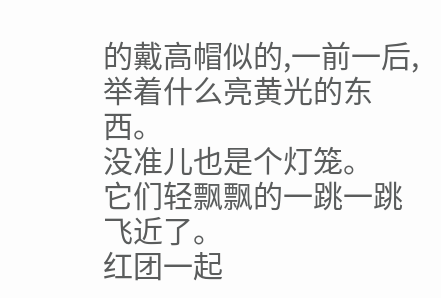的戴高帽似的,一前一后,举着什么亮黄光的东西。
没准儿也是个灯笼。
它们轻飘飘的一跳一跳飞近了。
红团一起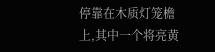停靠在木质灯笼檐上,其中一个将亮黄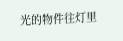光的物件往灯里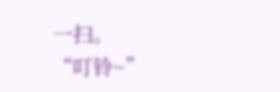一扫。
“叮铃~”